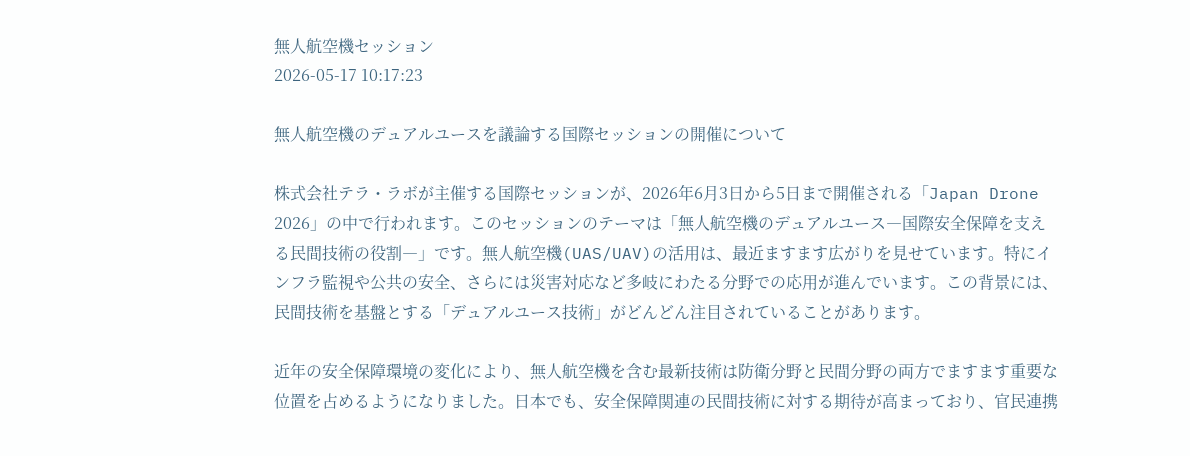無人航空機セッション
2026-05-17 10:17:23

無人航空機のデュアルユースを議論する国際セッションの開催について

株式会社テラ・ラボが主催する国際セッションが、2026年6月3日から5日まで開催される「Japan Drone 2026」の中で行われます。このセッションのテーマは「無人航空機のデュアルユース―国際安全保障を支える民間技術の役割―」です。無人航空機(UAS/UAV)の活用は、最近ますます広がりを見せています。特にインフラ監視や公共の安全、さらには災害対応など多岐にわたる分野での応用が進んでいます。この背景には、民間技術を基盤とする「デュアルユース技術」がどんどん注目されていることがあります。

近年の安全保障環境の変化により、無人航空機を含む最新技術は防衛分野と民間分野の両方でますます重要な位置を占めるようになりました。日本でも、安全保障関連の民間技術に対する期待が高まっており、官民連携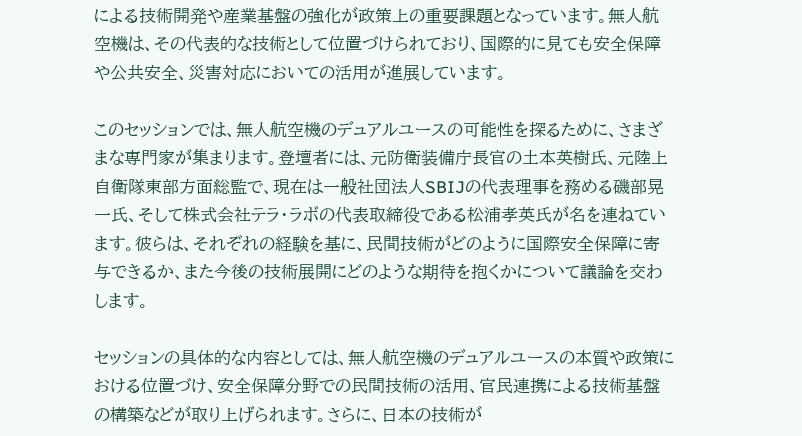による技術開発や産業基盤の強化が政策上の重要課題となっています。無人航空機は、その代表的な技術として位置づけられており、国際的に見ても安全保障や公共安全、災害対応においての活用が進展しています。

このセッションでは、無人航空機のデュアルユースの可能性を探るために、さまざまな専門家が集まります。登壇者には、元防衛装備庁長官の土本英樹氏、元陸上自衛隊東部方面総監で、現在は一般社団法人SBIJの代表理事を務める磯部晃一氏、そして株式会社テラ・ラボの代表取締役である松浦孝英氏が名を連ねています。彼らは、それぞれの経験を基に、民間技術がどのように国際安全保障に寄与できるか、また今後の技術展開にどのような期待を抱くかについて議論を交わします。

セッションの具体的な内容としては、無人航空機のデュアルユースの本質や政策における位置づけ、安全保障分野での民間技術の活用、官民連携による技術基盤の構築などが取り上げられます。さらに、日本の技術が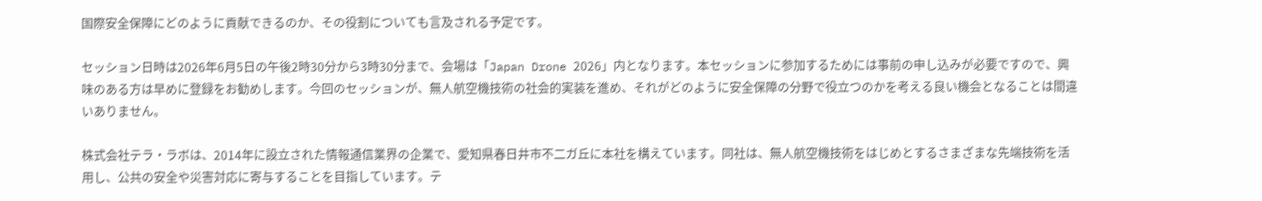国際安全保障にどのように貢献できるのか、その役割についても言及される予定です。

セッション日時は2026年6月5日の午後2時30分から3時30分まで、会場は「Japan Drone 2026」内となります。本セッションに参加するためには事前の申し込みが必要ですので、興味のある方は早めに登録をお勧めします。今回のセッションが、無人航空機技術の社会的実装を進め、それがどのように安全保障の分野で役立つのかを考える良い機会となることは間違いありません。

株式会社テラ・ラボは、2014年に設立された情報通信業界の企業で、愛知県春日井市不二ガ丘に本社を構えています。同社は、無人航空機技術をはじめとするさまざまな先端技術を活用し、公共の安全や災害対応に寄与することを目指しています。テ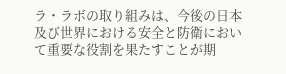ラ・ラボの取り組みは、今後の日本及び世界における安全と防衛において重要な役割を果たすことが期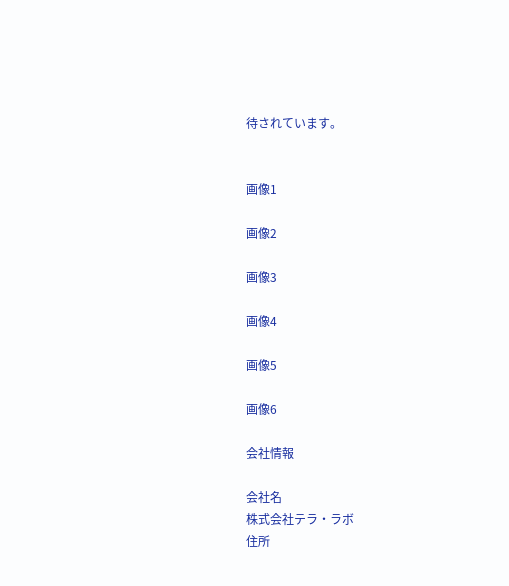待されています。


画像1

画像2

画像3

画像4

画像5

画像6

会社情報

会社名
株式会社テラ・ラボ
住所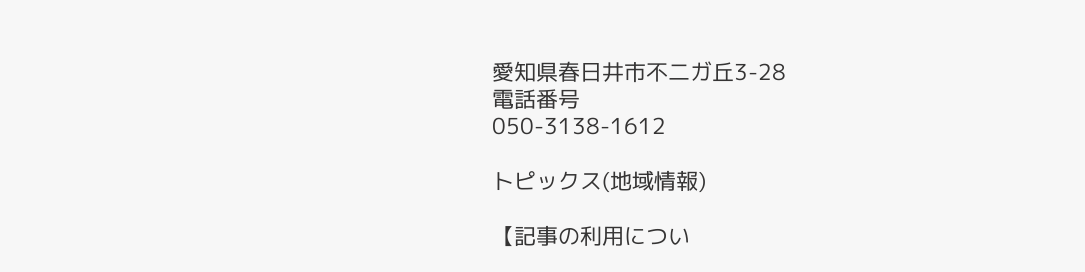愛知県春日井市不二ガ丘3-28
電話番号
050-3138-1612

トピックス(地域情報)

【記事の利用につい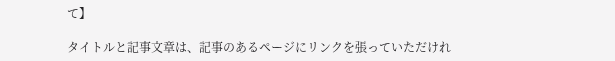て】

タイトルと記事文章は、記事のあるページにリンクを張っていただけれ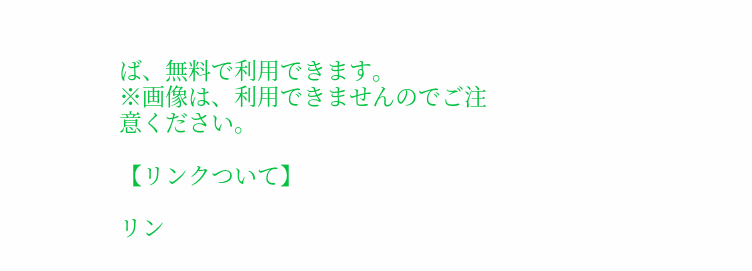ば、無料で利用できます。
※画像は、利用できませんのでご注意ください。

【リンクついて】

リン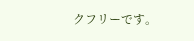クフリーです。